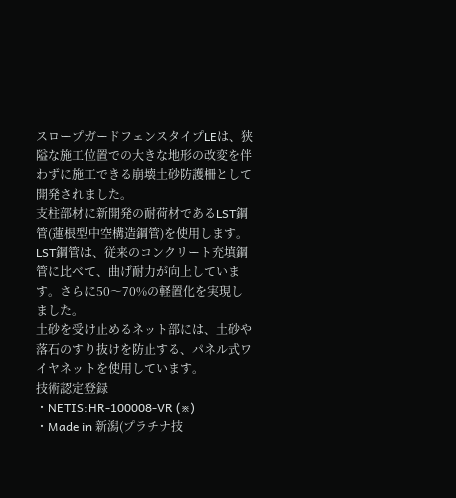スロープガードフェンスタイプLEは、狭隘な施工位置での大きな地形の改変を伴わずに施工できる崩壊土砂防護柵として開発されました。
支柱部材に新開発の耐荷材であるLST鋼管(蓮根型中空構造鋼管)を使用します。
LST鋼管は、従来のコンクリート充填鋼管に比べて、曲げ耐力が向上しています。さらに50〜70%の軽置化を実現しました。
土砂を受け止めるネット部には、土砂や落石のすり抜けを防止する、パネル式ワイヤネットを使用しています。
技術認定登録
・NETIS:HR-100008-VR (※)
・Made in 新潟(プラチナ技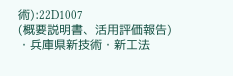術):22D1007
(概要説明書、活用評価報告)
・兵庫県新技術・新工法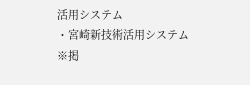活用システム
・宮崎新技術活用システム
※掲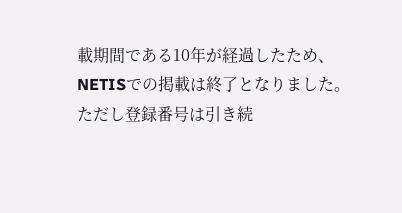載期間である10年が経過したため、
NETISでの掲載は終了となりました。
ただし登録番号は引き続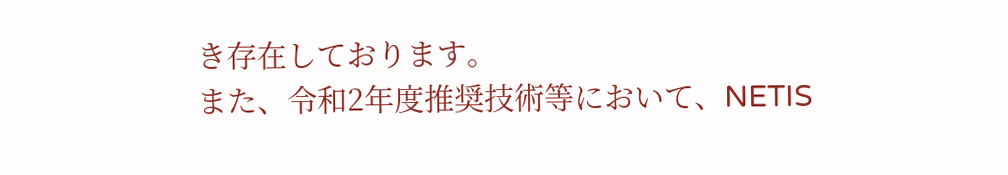き存在しております。
また、令和2年度推奨技術等において、NETIS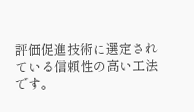評価促進技術に選定されている信頼性の高い工法です。